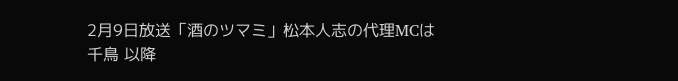2月9日放送「酒のツマミ」松本人志の代理MCは千鳥 以降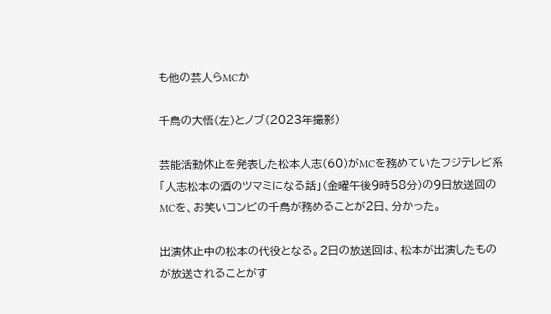も他の芸人らMCか

千鳥の大悟(左)とノブ(2023年撮影)

芸能活動休止を発表した松本人志(60)がMCを務めていたフジテレビ系「人志松本の酒のツマミになる話」(金曜午後9時58分)の9日放送回のMCを、お笑いコンビの千鳥が務めることが2日、分かった。

出演休止中の松本の代役となる。2日の放送回は、松本が出演したものが放送されることがす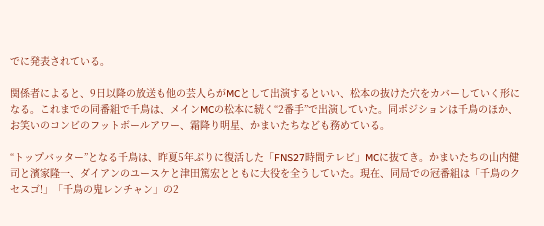でに発表されている。

関係者によると、9日以降の放送も他の芸人らがMCとして出演するといい、松本の抜けた穴をカバーしていく形になる。これまでの同番組で千鳥は、メインMCの松本に続く“2番手”で出演していた。同ポジションは千鳥のほか、お笑いのコンビのフットボールアワー、霜降り明星、かまいたちなども務めている。

“トップバッター”となる千鳥は、昨夏5年ぶりに復活した「FNS27時間テレビ」MCに抜てき。かまいたちの山内健司と濱家隆一、ダイアンのユースケと津田篤宏とともに大役を全うしていた。現在、同局での冠番組は「千鳥のクセスゴ!」「千鳥の鬼レンチャン」の2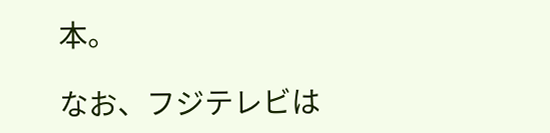本。

なお、フジテレビは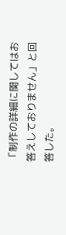「制作の詳細に関してはお答えしておりません」と回答した。